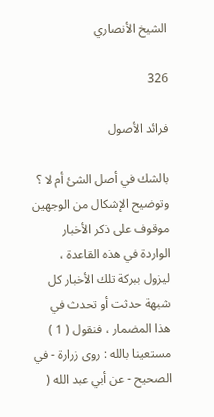الشيخ الأنصاري

326

فرائد الأصول

بالشك في أصل الشئ أم لا ؟ وتوضيح الإشكال من الوجهين موقوف على ذكر الأخبار الواردة في هذه القاعدة ، ليزول ببركة تلك الأخبار كل شبهة حدثت أو تحدث في هذا المضمار ، فنقول ( 1 ) مستعينا بالله : روى زرارة - في الصحيح - عن أبي عبد الله (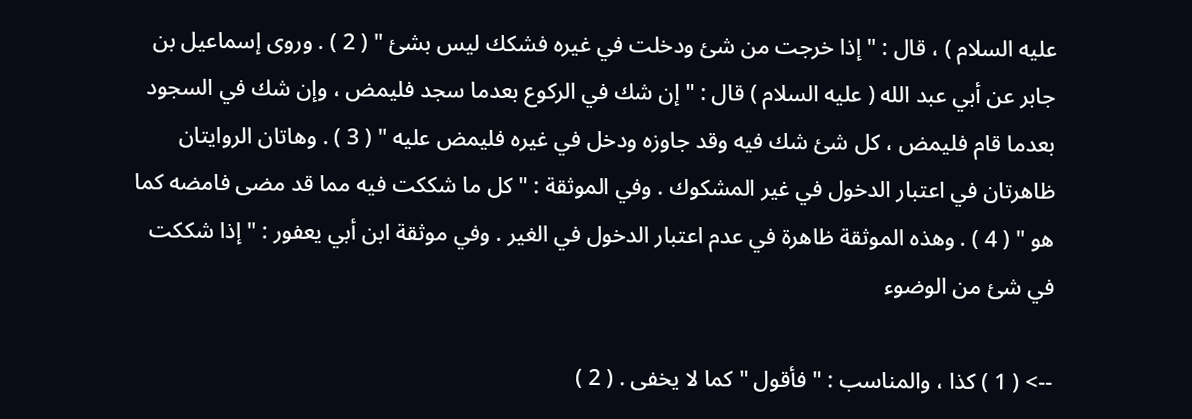عليه السلام ) ، قال : " إذا خرجت من شئ ودخلت في غيره فشكك ليس بشئ " ( 2 ) . وروى إسماعيل بن جابر عن أبي عبد الله ( عليه السلام ) قال : " إن شك في الركوع بعدما سجد فليمض ، وإن شك في السجود بعدما قام فليمض ، كل شئ شك فيه وقد جاوزه ودخل في غيره فليمض عليه " ( 3 ) . وهاتان الروايتان ظاهرتان في اعتبار الدخول في غير المشكوك . وفي الموثقة : " كل ما شككت فيه مما قد مضى فامضه كما هو " ( 4 ) . وهذه الموثقة ظاهرة في عدم اعتبار الدخول في الغير . وفي موثقة ابن أبي يعفور : " إذا شككت في شئ من الوضوء

--> ( 1 ) كذا ، والمناسب : " فأقول " كما لا يخفى . ( 2 )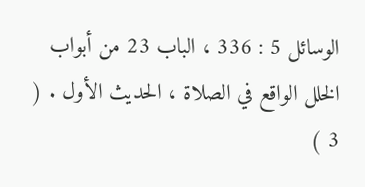الوسائل 5 : 336 ، الباب 23 من أبواب الخلل الواقع في الصلاة ، الحديث الأول . ( 3 )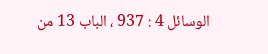الوسائل 4 : 937 ، الباب 13 من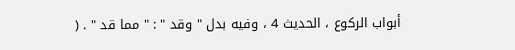أبواب الركوع ، الحديث 4 ، وفيه بدل " وقد " : " مما قد " . (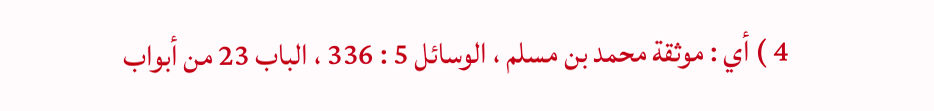4 ) أي : موثقة محمد بن مسلم ، الوسائل 5 : 336 ، الباب 23 من أبواب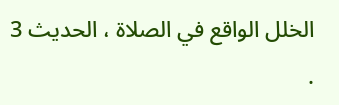الخلل الواقع في الصلاة ، الحديث 3 .